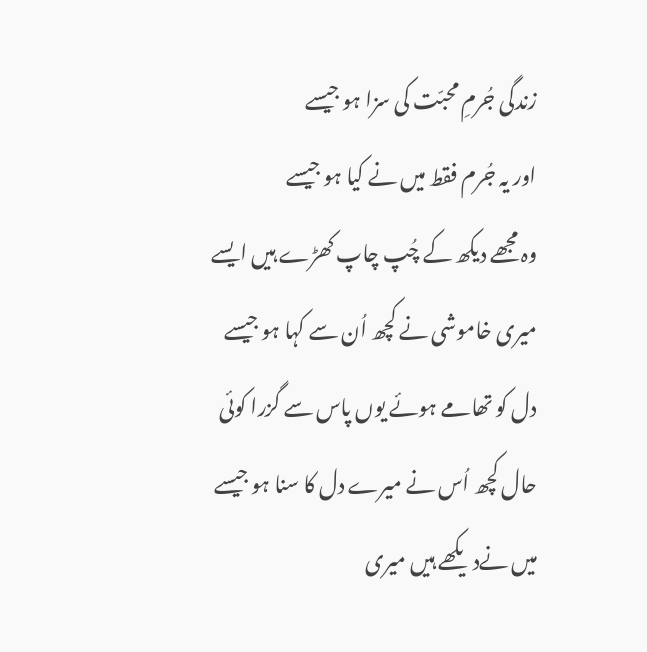زندگی جُرمِ محبّت کی سزا ہو جیسے
اور یہ جُرم فقط میں نے کیا ہو جیسے
وہ مجھے دیکھ کے چُپ چاپ کھڑے ہیں ایسے
میری خاموشی نے کچھ اُن سے کہا ہو جیسے
دل کو تھامے ہوئے یوں پاس سے گزرا کوئی
حال کچھ اُس نے میرے دل کا سنا ہو جیسے
میں نےدیکھے ہیں میری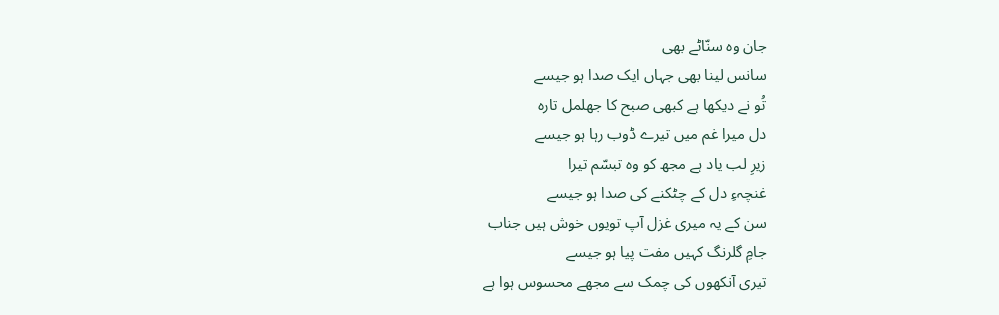جان وہ سنّاٹے بھی
سانس لینا بھی جہاں ایک صدا ہو جیسے
تُو نے دیکھا ہے کبھی صبح کا جھلمل تارہ
دل میرا غم میں تیرے ڈوب رہا ہو جیسے
زیرِ لب یاد ہے مجھ کو وہ تبسّم تیرا
غنچہءِ دل کے چٹکنے کی صدا ہو جیسے
سن کے یہ میری غزل آپ تویوں خوش ہیں جناب
جامِ گلرنگ کہیں مفت پیا ہو جیسے
تیری آنکھوں کی چمک سے مجھے محسوس ہوا ہے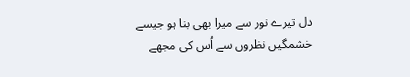دل تیرے نور سے میرا بھی بنا ہو جیسے
خشمگیں نظروں سے اُس کی مجھے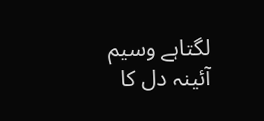لگتاہے وسیم
آئینہ دل کا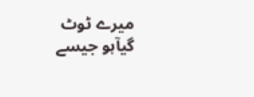میرے ٹوٹ گیآہو جیسے